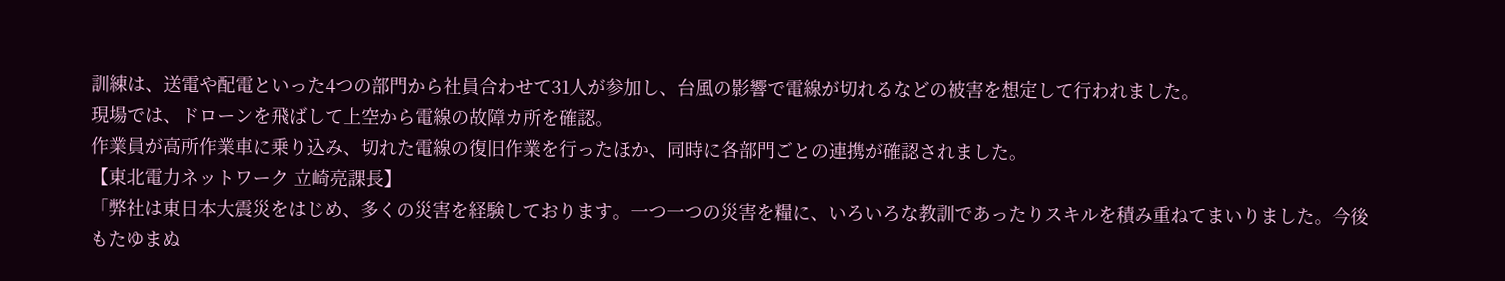訓練は、送電や配電といった4つの部門から社員合わせて31人が参加し、台風の影響で電線が切れるなどの被害を想定して行われました。
現場では、ドローンを飛ばして上空から電線の故障カ所を確認。
作業員が高所作業車に乗り込み、切れた電線の復旧作業を行ったほか、同時に各部門ごとの連携が確認されました。
【東北電力ネットワーク 立崎亮課長】
「弊社は東日本大震災をはじめ、多くの災害を経験しております。一つ一つの災害を糧に、いろいろな教訓であったりスキルを積み重ねてまいりました。今後もたゆまぬ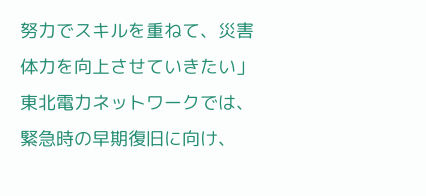努力でスキルを重ねて、災害体力を向上させていきたい」
東北電力ネットワークでは、緊急時の早期復旧に向け、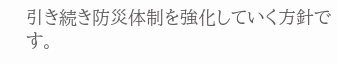引き続き防災体制を強化していく方針です。